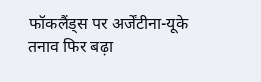फॉकलैंड्स पर अर्जेंटीना-यूके तनाव फिर बढ़ा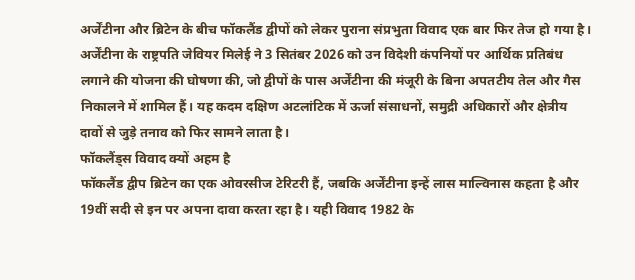अर्जेंटीना और ब्रिटेन के बीच फॉकलैंड द्वीपों को लेकर पुराना संप्रभुता विवाद एक बार फिर तेज हो गया है। अर्जेंटीना के राष्ट्रपति जेवियर मिलेई ने 3 सितंबर 2026 को उन विदेशी कंपनियों पर आर्थिक प्रतिबंध लगाने की योजना की घोषणा की, जो द्वीपों के पास अर्जेंटीना की मंजूरी के बिना अपतटीय तेल और गैस निकालने में शामिल हैं। यह कदम दक्षिण अटलांटिक में ऊर्जा संसाधनों, समुद्री अधिकारों और क्षेत्रीय दावों से जुड़े तनाव को फिर सामने लाता है।
फॉकलैंड्स विवाद क्यों अहम है
फॉकलैंड द्वीप ब्रिटेन का एक ओवरसीज टेरिटरी हैं, जबकि अर्जेंटीना इन्हें लास माल्विनास कहता है और 19वीं सदी से इन पर अपना दावा करता रहा है। यही विवाद 1982 के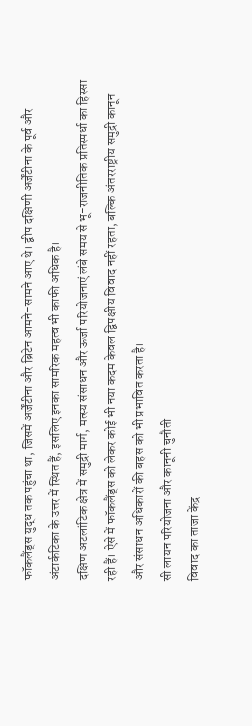फॉकलैंड्स युद्ध तक पहुंचा था, जिसमें अर्जेंटीना और ब्रिटेन आमने-सामने आए थे। द्वीप दक्षिणी अर्जेंटीना के पूर्व और अंटार्कटिका के उत्तर में स्थित हैं, इसलिए इनका सामरिक महत्व भी काफी अधिक है।
दक्षिण अटलांटिक क्षेत्र में समुद्री मार्ग, मत्स्य संसाधन और ऊर्जा परियोजनाएं लंबे समय से भू-राजनीतिक प्रतिस्पर्धा का हिस्सा रही हैं। ऐसे में फॉकलैंड्स को लेकर कोई भी नया कदम केवल द्विपक्षीय विवाद नहीं रहता, बल्कि अंतरराष्ट्रीय समुद्री कानून और संसाधन अधिकारों की बहस को भी प्रभावित करता है।
सी लायन परियोजना और कानूनी चुनौती
विवाद का ताजा केंद्र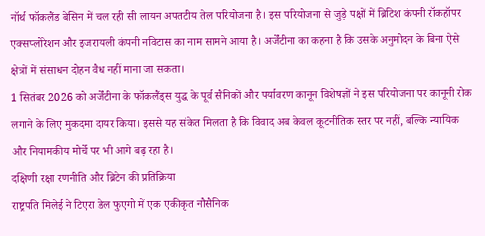नॉर्थ फॉकलैंड बेसिन में चल रही सी लायन अपतटीय तेल परियोजना है। इस परियोजना से जुड़े पक्षों में ब्रिटिश कंपनी रॉकहॉपर एक्सप्लोरेशन और इजरायली कंपनी नविटास का नाम सामने आया है। अर्जेंटीना का कहना है कि उसके अनुमोदन के बिना ऐसे क्षेत्रों में संसाधन दोहन वैध नहीं माना जा सकता।
1 सितंबर 2026 को अर्जेंटीना के फॉकलैंड्स युद्ध के पूर्व सैनिकों और पर्यावरण कानून विशेषज्ञों ने इस परियोजना पर कानूनी रोक लगाने के लिए मुकदमा दायर किया। इससे यह संकेत मिलता है कि विवाद अब केवल कूटनीतिक स्तर पर नहीं, बल्कि न्यायिक और नियामकीय मोर्चे पर भी आगे बढ़ रहा है।
दक्षिणी रक्षा रणनीति और ब्रिटेन की प्रतिक्रिया
राष्ट्रपति मिलेई ने टिएरा डेल फुएगो में एक एकीकृत नौसैनिक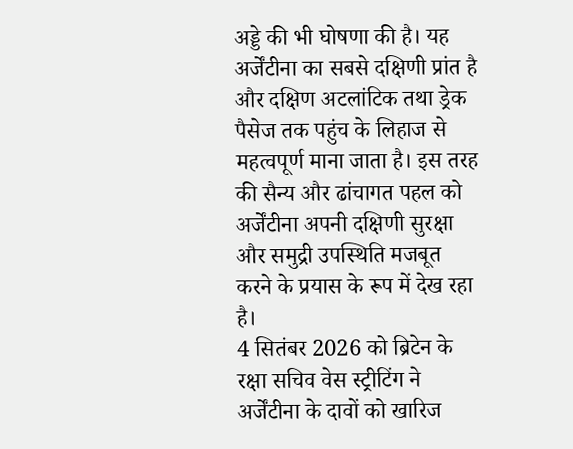अड्डे की भी घोषणा की है। यह अर्जेंटीना का सबसे दक्षिणी प्रांत है और दक्षिण अटलांटिक तथा ड्रेक पैसेज तक पहुंच के लिहाज से महत्वपूर्ण माना जाता है। इस तरह की सैन्य और ढांचागत पहल को अर्जेंटीना अपनी दक्षिणी सुरक्षा और समुद्री उपस्थिति मजबूत करने के प्रयास के रूप में देख रहा है।
4 सितंबर 2026 को ब्रिटेन के रक्षा सचिव वेस स्ट्रीटिंग ने अर्जेंटीना के दावों को खारिज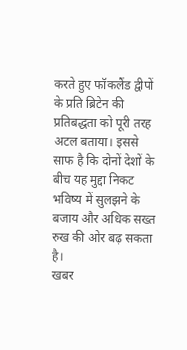करते हुए फॉकलैंड द्वीपों के प्रति ब्रिटेन की प्रतिबद्धता को पूरी तरह अटल बताया। इससे साफ है कि दोनों देशों के बीच यह मुद्दा निकट भविष्य में सुलझने के बजाय और अधिक सख्त रुख की ओर बढ़ सकता है।
खबर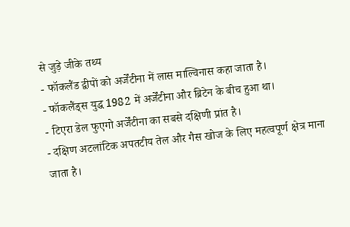से जुड़े जीके तथ्य
- फॉकलैंड द्वीपों को अर्जेंटीना में लास माल्विनास कहा जाता है।
- फॉकलैंड्स युद्ध 1982 में अर्जेंटीना और ब्रिटेन के बीच हुआ था।
- टिएरा डेल फुएगो अर्जेंटीना का सबसे दक्षिणी प्रांत है।
- दक्षिण अटलांटिक अपतटीय तेल और गैस खोज के लिए महत्वपूर्ण क्षेत्र माना जाता है।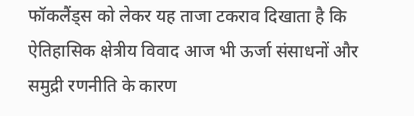फॉकलैंड्स को लेकर यह ताजा टकराव दिखाता है कि ऐतिहासिक क्षेत्रीय विवाद आज भी ऊर्जा संसाधनों और समुद्री रणनीति के कारण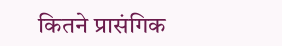कितने प्रासंगिक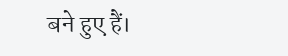बने हुए हैं।